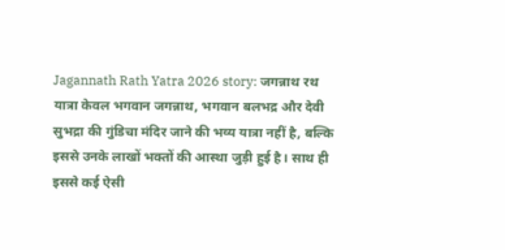Jagannath Rath Yatra 2026 story: जगन्नाथ रथ यात्रा केवल भगवान जगन्नाथ, भगवान बलभद्र और देवी सुभद्रा की गुंडिचा मंदिर जाने की भव्य यात्रा नहीं है, बल्कि इससे उनके लाखों भक्तों की आस्था जुड़ी हुई है। साथ ही इससे कई ऐसी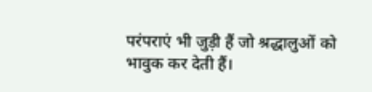परंपराएं भी जुड़ी हैं जो श्रद्धालुओं को भावुक कर देती हैं।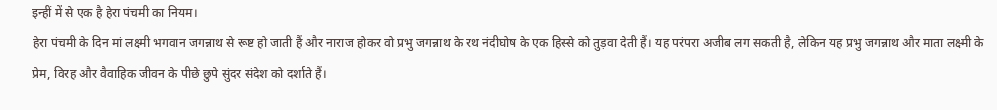इन्हीं में से एक है हेरा पंचमी का नियम।
हेरा पंचमी के दिन मां लक्ष्मी भगवान जगन्नाथ से रूष्ट हो जाती हैं और नाराज होकर वो प्रभु जगन्नाथ के रथ नंदीघोष के एक हिस्से को तुड़वा देती हैं। यह परंपरा अजीब लग सकती है, लेकिन यह प्रभु जगन्नाथ और माता लक्ष्मी के प्रेम, विरह और वैवाहिक जीवन के पीछे छुपे सुंदर संदेश को दर्शाते हैं।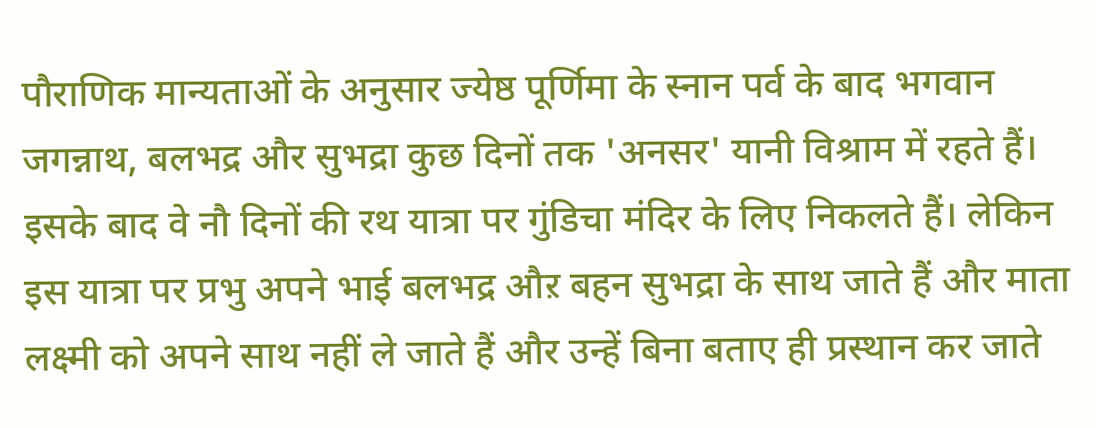पौराणिक मान्यताओं के अनुसार ज्येष्ठ पूर्णिमा के स्नान पर्व के बाद भगवान जगन्नाथ, बलभद्र और सुभद्रा कुछ दिनों तक 'अनसर' यानी विश्राम में रहते हैं। इसके बाद वे नौ दिनों की रथ यात्रा पर गुंडिचा मंदिर के लिए निकलते हैं। लेकिन इस यात्रा पर प्रभु अपने भाई बलभद्र औऱ बहन सुभद्रा के साथ जाते हैं और माता लक्ष्मी को अपने साथ नहीं ले जाते हैं और उन्हें बिना बताए ही प्रस्थान कर जाते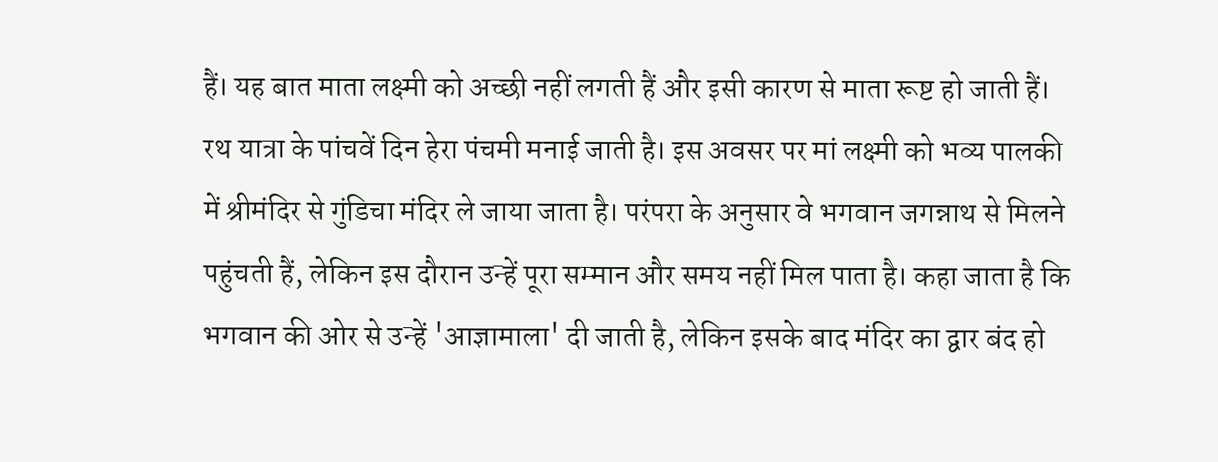हैं। यह बात माता लक्ष्मी को अच्छी नहीं लगती हैं और इसी कारण से माता रूष्ट हो जाती हैं।
रथ यात्रा के पांचवें दिन हेरा पंचमी मनाई जाती है। इस अवसर पर मां लक्ष्मी को भव्य पालकी में श्रीमंदिर से गुंडिचा मंदिर ले जाया जाता है। परंपरा के अनुसार वे भगवान जगन्नाथ से मिलने पहुंचती हैं, लेकिन इस दौरान उन्हें पूरा सम्मान और समय नहीं मिल पाता है। कहा जाता है कि भगवान की ओर से उन्हें 'आज्ञामाला' दी जाती है, लेकिन इसके बाद मंदिर का द्वार बंद हो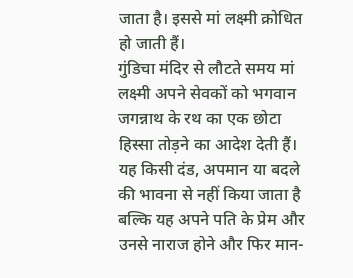जाता है। इससे मां लक्ष्मी क्रोधित हो जाती हैं।
गुंडिचा मंदिर से लौटते समय मां लक्ष्मी अपने सेवकों को भगवान जगन्नाथ के रथ का एक छोटा हिस्सा तोड़ने का आदेश देती हैं। यह किसी दंड, अपमान या बदले की भावना से नहीं किया जाता है बल्कि यह अपने पति के प्रेम और उनसे नाराज होने और फिर मान-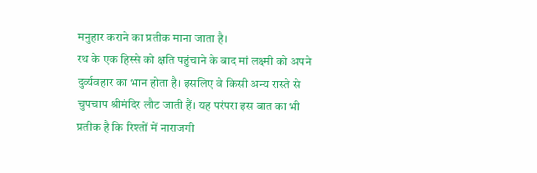मनुहार कराने का प्रतीक माना जाता है।
रथ के एक हिस्से को क्षति पहुंचाने के बाद मां लक्ष्मी को अपने दुर्व्यवहार का भान होता है। इसलिए वे किसी अन्य रास्ते से चुपचाप श्रीमंदिर लौट जाती हैं। यह परंपरा इस बात का भी प्रतीक है कि रिश्तों में नाराजगी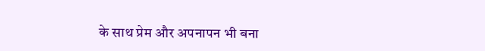के साथ प्रेम और अपनापन भी बना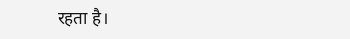रहता है।